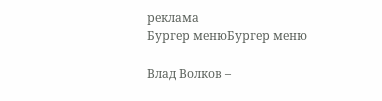реклама
Бургер менюБургер меню

Влад Волков –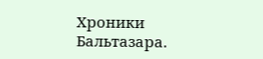Хроники Бальтазара.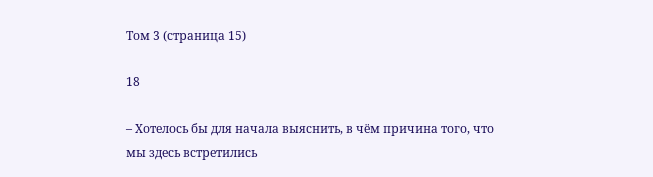Том 3 (страница 15)

18

– Хотелось бы для начала выяснить, в чём причина того, что мы здесь встретились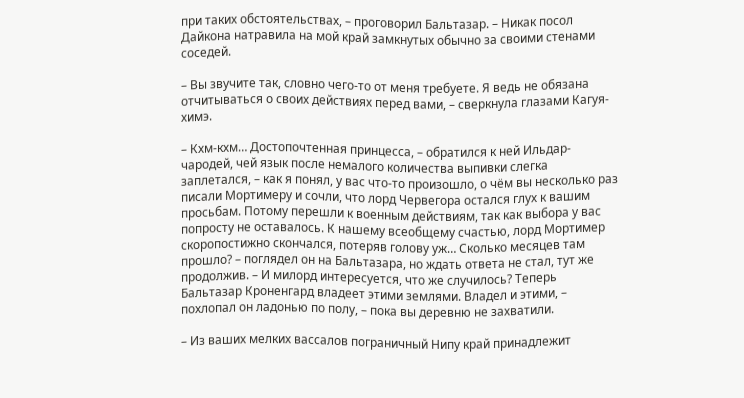при таких обстоятельствах, – проговорил Бальтазар. – Никак посол Дайкона натравила на мой край замкнутых обычно за своими стенами соседей.

– Вы звучите так, словно чего-то от меня требуете. Я ведь не обязана отчитываться о своих действиях перед вами, – сверкнула глазами Кагуя-химэ.

– Кхм-кхм… Достопочтенная принцесса, – обратился к ней Ильдар-чародей, чей язык после немалого количества выпивки слегка заплетался, – как я понял, у вас что-то произошло, о чём вы несколько раз писали Мортимеру и сочли, что лорд Червегора остался глух к вашим просьбам. Потому перешли к военным действиям, так как выбора у вас попросту не оставалось. К нашему всеобщему счастью, лорд Мортимер скоропостижно скончался, потеряв голову уж… Сколько месяцев там прошло? – поглядел он на Бальтазара, но ждать ответа не стал, тут же продолжив. – И милорд интересуется, что же случилось? Теперь Бальтазар Кроненгард владеет этими землями. Владел и этими, – похлопал он ладонью по полу, – пока вы деревню не захватили.

– Из ваших мелких вассалов пограничный Нипу край принадлежит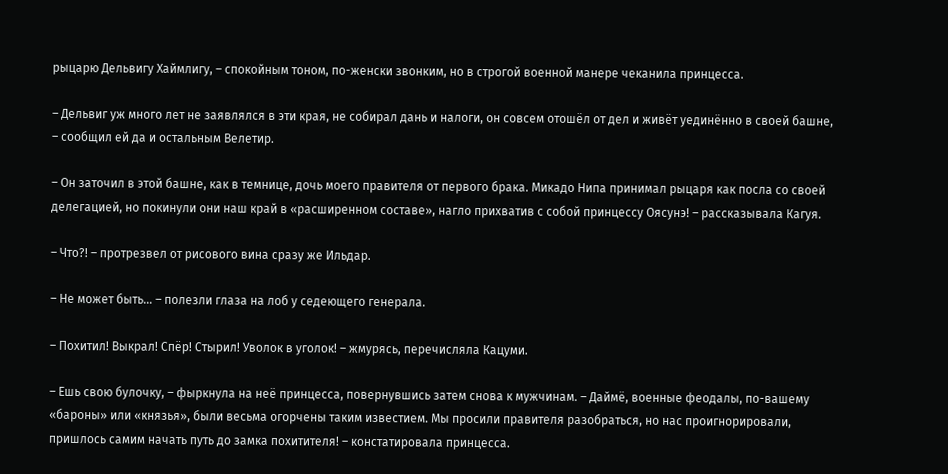рыцарю Дельвигу Хаймлигу, – спокойным тоном, по-женски звонким, но в строгой военной манере чеканила принцесса.

– Дельвиг уж много лет не заявлялся в эти края, не собирал дань и налоги, он совсем отошёл от дел и живёт уединённо в своей башне, – сообщил ей да и остальным Велетир.

– Он заточил в этой башне, как в темнице, дочь моего правителя от первого брака. Микадо Нипа принимал рыцаря как посла со своей делегацией, но покинули они наш край в «расширенном составе», нагло прихватив с собой принцессу Оясунэ! – рассказывала Кагуя.

– Что?! – протрезвел от рисового вина сразу же Ильдар.

– Не может быть… – полезли глаза на лоб у седеющего генерала.

– Похитил! Выкрал! Спёр! Стырил! Уволок в уголок! – жмурясь, перечисляла Кацуми.

– Ешь свою булочку, – фыркнула на неё принцесса, повернувшись затем снова к мужчинам. – Даймё, военные феодалы, по-вашему «бароны» или «князья», были весьма огорчены таким известием. Мы просили правителя разобраться, но нас проигнорировали, пришлось самим начать путь до замка похитителя! – констатировала принцесса.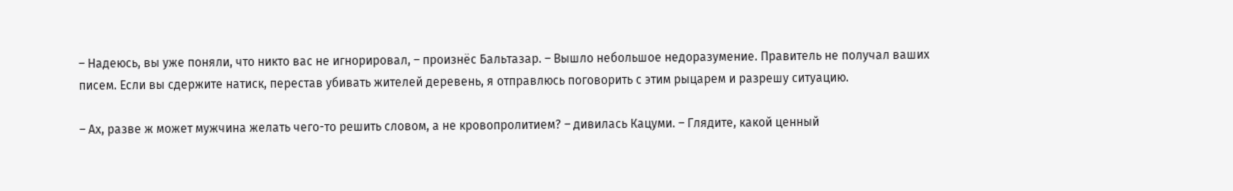– Надеюсь, вы уже поняли, что никто вас не игнорировал, – произнёс Бальтазар. – Вышло небольшое недоразумение. Правитель не получал ваших писем. Если вы сдержите натиск, перестав убивать жителей деревень, я отправлюсь поговорить с этим рыцарем и разрешу ситуацию.

– Ах, разве ж может мужчина желать чего-то решить словом, а не кровопролитием? – дивилась Кацуми. – Глядите, какой ценный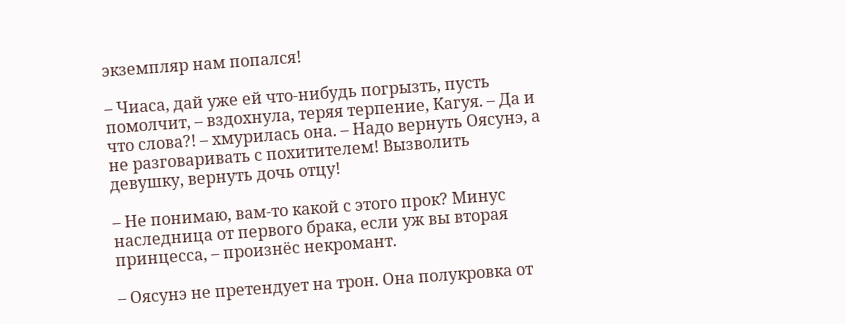экземпляр нам попался!

– Чиаса, дай уже ей что-нибудь погрызть, пусть помолчит, – вздохнула, теряя терпение, Кагуя. – Да и что слова?! – хмурилась она. – Надо вернуть Оясунэ, а не разговаривать с похитителем! Вызволить девушку, вернуть дочь отцу!

– Не понимаю, вам-то какой с этого прок? Минус наследница от первого брака, если уж вы вторая принцесса, – произнёс некромант.

– Оясунэ не претендует на трон. Она полукровка от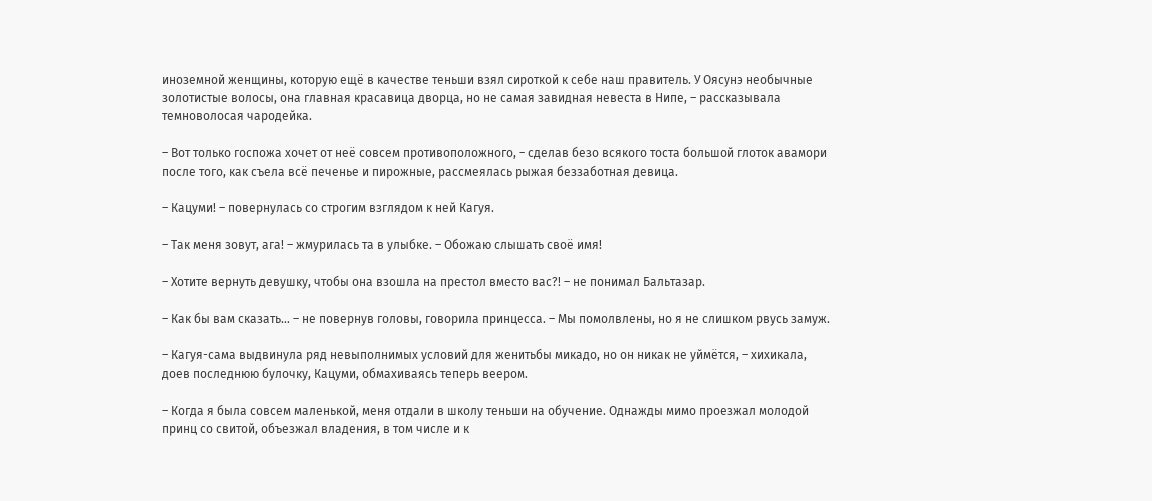иноземной женщины, которую ещё в качестве теньши взял сироткой к себе наш правитель. У Оясунэ необычные золотистые волосы, она главная красавица дворца, но не самая завидная невеста в Нипе, – рассказывала темноволосая чародейка.

– Вот только госпожа хочет от неё совсем противоположного, – сделав безо всякого тоста большой глоток авамори после того, как съела всё печенье и пирожные, рассмеялась рыжая беззаботная девица.

– Кацуми! – повернулась со строгим взглядом к ней Кагуя.

– Так меня зовут, ага! – жмурилась та в улыбке. – Обожаю слышать своё имя!

– Хотите вернуть девушку, чтобы она взошла на престол вместо вас?! – не понимал Бальтазар.

– Как бы вам сказать… – не повернув головы, говорила принцесса. – Мы помолвлены, но я не слишком рвусь замуж.

– Кагуя-сама выдвинула ряд невыполнимых условий для женитьбы микадо, но он никак не уймётся, – хихикала, доев последнюю булочку, Кацуми, обмахиваясь теперь веером.

– Когда я была совсем маленькой, меня отдали в школу теньши на обучение. Однажды мимо проезжал молодой принц со свитой, объезжал владения, в том числе и к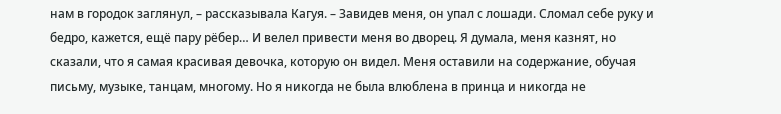нам в городок заглянул, – рассказывала Кагуя. – Завидев меня, он упал с лошади. Сломал себе руку и бедро, кажется, ещё пару рёбер… И велел привести меня во дворец. Я думала, меня казнят, но сказали, что я самая красивая девочка, которую он видел. Меня оставили на содержание, обучая письму, музыке, танцам, многому. Но я никогда не была влюблена в принца и никогда не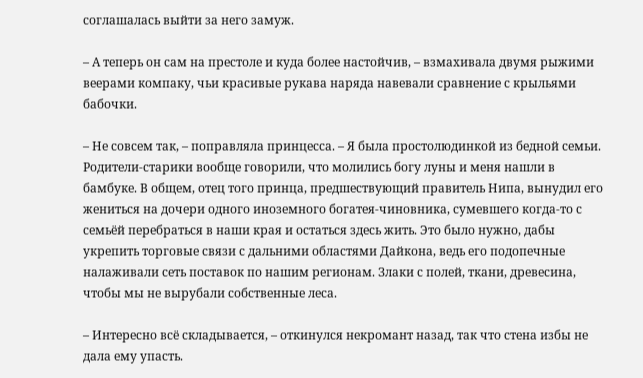соглашалась выйти за него замуж.

– А теперь он сам на престоле и куда более настойчив, – взмахивала двумя рыжими веерами компаку, чьи красивые рукава наряда навевали сравнение с крыльями бабочки.

– Не совсем так, – поправляла принцесса. – Я была простолюдинкой из бедной семьи. Родители-старики вообще говорили, что молились богу луны и меня нашли в бамбуке. В общем, отец того принца, предшествующий правитель Нипа, вынудил его жениться на дочери одного иноземного богатея-чиновника, сумевшего когда-то с семьёй перебраться в наши края и остаться здесь жить. Это было нужно, дабы укрепить торговые связи с дальними областями Дайкона, ведь его подопечные налаживали сеть поставок по нашим регионам. Злаки с полей, ткани, древесина, чтобы мы не вырубали собственные леса.

– Интересно всё складывается, – откинулся некромант назад, так что стена избы не дала ему упасть.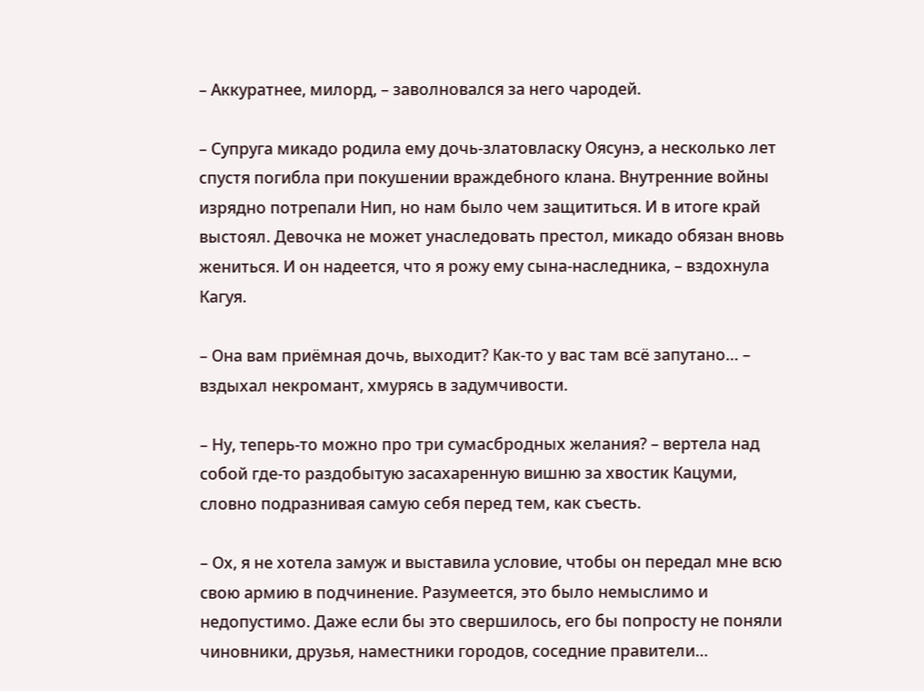– Аккуратнее, милорд, – заволновался за него чародей.

– Супруга микадо родила ему дочь-златовласку Оясунэ, а несколько лет спустя погибла при покушении враждебного клана. Внутренние войны изрядно потрепали Нип, но нам было чем защититься. И в итоге край выстоял. Девочка не может унаследовать престол, микадо обязан вновь жениться. И он надеется, что я рожу ему сына-наследника, – вздохнула Кагуя.

– Она вам приёмная дочь, выходит? Как-то у вас там всё запутано… – вздыхал некромант, хмурясь в задумчивости.

– Ну, теперь-то можно про три сумасбродных желания? – вертела над собой где-то раздобытую засахаренную вишню за хвостик Кацуми, словно подразнивая самую себя перед тем, как съесть.

– Ох, я не хотела замуж и выставила условие, чтобы он передал мне всю свою армию в подчинение. Разумеется, это было немыслимо и недопустимо. Даже если бы это свершилось, его бы попросту не поняли чиновники, друзья, наместники городов, соседние правители…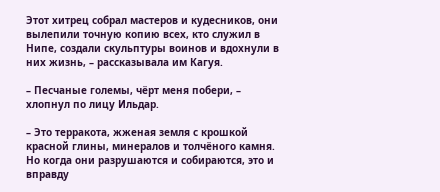Этот хитрец собрал мастеров и кудесников, они вылепили точную копию всех, кто служил в Нипе, создали скульптуры воинов и вдохнули в них жизнь, – рассказывала им Кагуя.

– Песчаные големы, чёрт меня побери, – хлопнул по лицу Ильдар.

– Это терракота, жженая земля с крошкой красной глины, минералов и толчёного камня. Но когда они разрушаются и собираются, это и вправду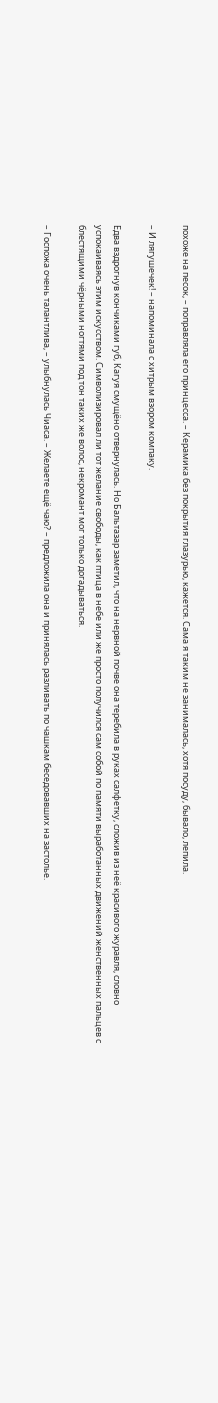похоже на песок, – поправляла его принцесса. – Керамика без покрытия глазурью, кажется. Сама я таким не занималась, хотя посуду, бывало, лепила.

– И лягушечек! – напоминала с хитрым взором компаку.

Едва вздрогнув кончиками губ, Кагуя смущёно отвернулась. Но Бальтазар заметил, что на нервной почве она теребила в руках салфетку, сложив из неё красивого журавля, словно успокаиваясь этим искусством. Символизировал ли тот желание свободы, как птица в небе или же просто получился сам собой по памяти выработанных движений женственных пальцев с блестящими чёрными ногтями под тон таких же волос, некромант мог только догадываться.

– Госпожа очень талантлива, – улыбнулась Чиаса. – Желаете ещё чаю? – предложила она и принялась разливать по чашкам беседовавших на застолье.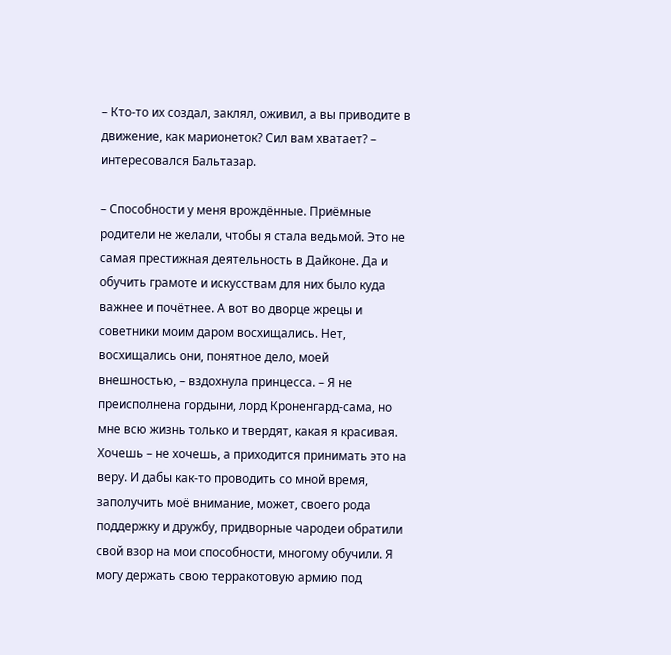– Кто-то их создал, заклял, оживил, а вы приводите в движение, как марионеток? Сил вам хватает? – интересовался Бальтазар.

– Способности у меня врождённые. Приёмные родители не желали, чтобы я стала ведьмой. Это не самая престижная деятельность в Дайконе. Да и обучить грамоте и искусствам для них было куда важнее и почётнее. А вот во дворце жрецы и советники моим даром восхищались. Нет, восхищались они, понятное дело, моей внешностью, – вздохнула принцесса. – Я не преисполнена гордыни, лорд Кроненгард-сама, но мне всю жизнь только и твердят, какая я красивая. Хочешь – не хочешь, а приходится принимать это на веру. И дабы как-то проводить со мной время, заполучить моё внимание, может, своего рода поддержку и дружбу, придворные чародеи обратили свой взор на мои способности, многому обучили. Я могу держать свою терракотовую армию под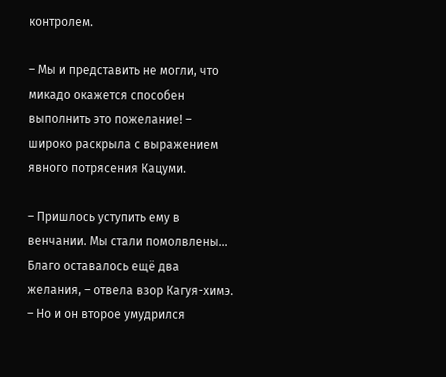контролем.

– Мы и представить не могли, что микадо окажется способен выполнить это пожелание! – широко раскрыла с выражением явного потрясения Кацуми.

– Пришлось уступить ему в венчании. Мы стали помолвлены… Благо оставалось ещё два желания, – отвела взор Кагуя-химэ. – Но и он второе умудрился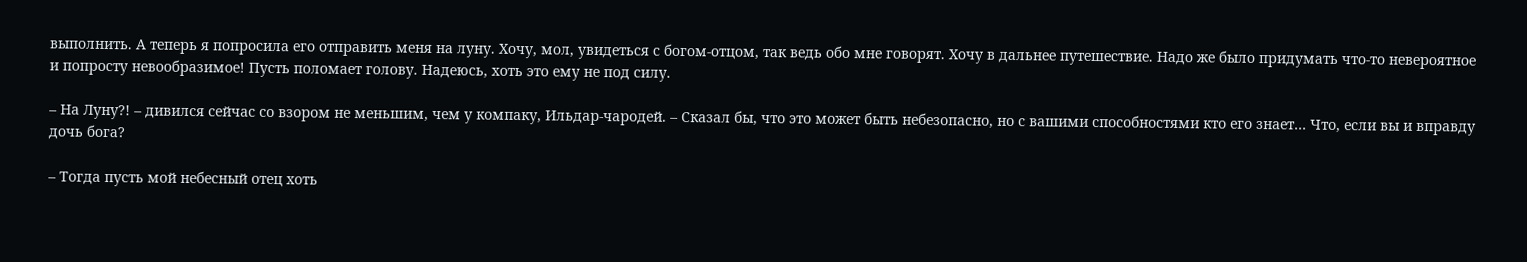выполнить. А теперь я попросила его отправить меня на луну. Хочу, мол, увидеться с богом-отцом, так ведь обо мне говорят. Хочу в дальнее путешествие. Надо же было придумать что-то невероятное и попросту невообразимое! Пусть поломает голову. Надеюсь, хоть это ему не под силу.

– На Луну?! – дивился сейчас со взором не меньшим, чем у компаку, Ильдар-чародей. – Сказал бы, что это может быть небезопасно, но с вашими способностями кто его знает… Что, если вы и вправду дочь бога?

– Тогда пусть мой небесный отец хоть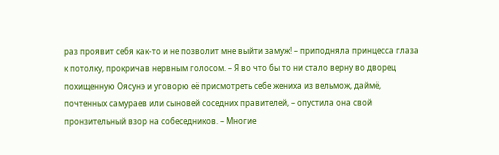раз проявит себя как-то и не позволит мне выйти замуж! – приподняла принцесса глаза к потолку, прокричав нервным голосом. – Я во что бы то ни стало верну во дворец похищенную Оясунэ и уговорю её присмотреть себе жениха из вельмож, даймё, почтенных самураев или сыновей соседних правителей, – опустила она свой пронзительный взор на собеседников. – Многие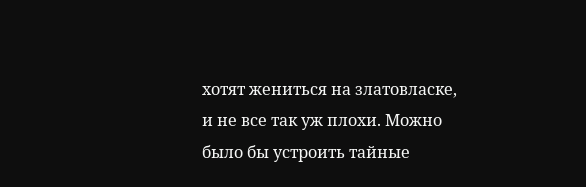хотят жениться на златовласке, и не все так уж плохи. Можно было бы устроить тайные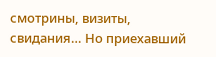смотрины, визиты, свидания… Но приехавший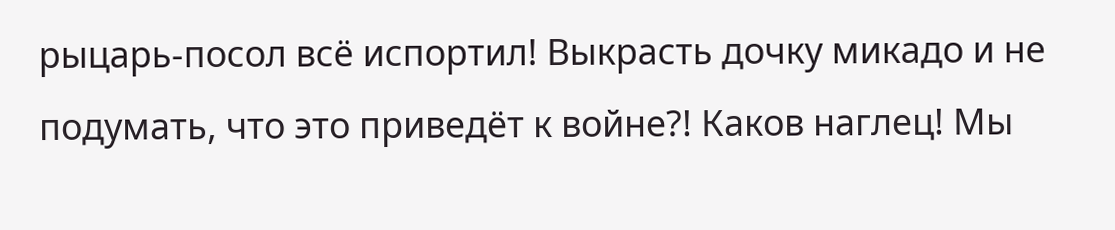рыцарь-посол всё испортил! Выкрасть дочку микадо и не подумать, что это приведёт к войне?! Каков наглец! Мы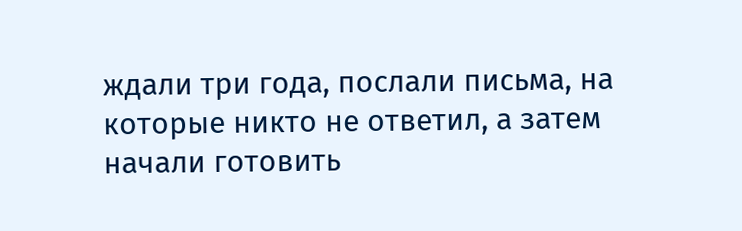ждали три года, послали письма, на которые никто не ответил, а затем начали готовить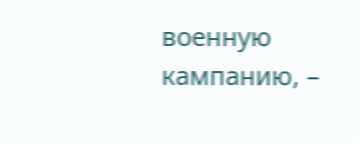военную кампанию, –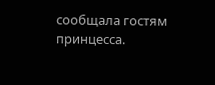сообщала гостям принцесса.